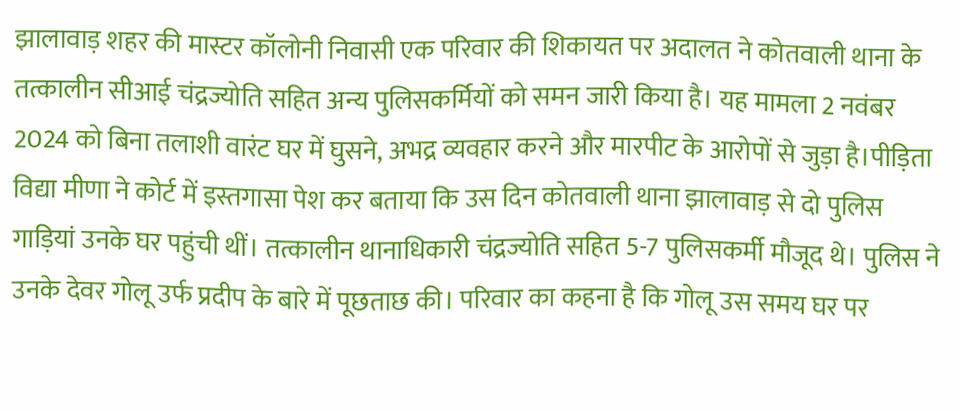झालावाड़ शहर की मास्टर कॉलोनी निवासी एक परिवार की शिकायत पर अदालत ने कोतवाली थाना के तत्कालीन सीआई चंद्रज्योति सहित अन्य पुलिसकर्मियों को समन जारी किया है। यह मामला 2 नवंबर 2024 को बिना तलाशी वारंट घर में घुसने, अभद्र व्यवहार करने और मारपीट के आरोपों से जुड़ा है।पीड़िता विद्या मीणा ने कोर्ट में इस्तगासा पेश कर बताया कि उस दिन कोतवाली थाना झालावाड़ से दो पुलिस गाड़ियां उनके घर पहुंची थीं। तत्कालीन थानाधिकारी चंद्रज्योति सहित 5-7 पुलिसकर्मी मौजूद थे। पुलिस ने उनके देवर गोलू उर्फ प्रदीप के बारे में पूछताछ की। परिवार का कहना है कि गोलू उस समय घर पर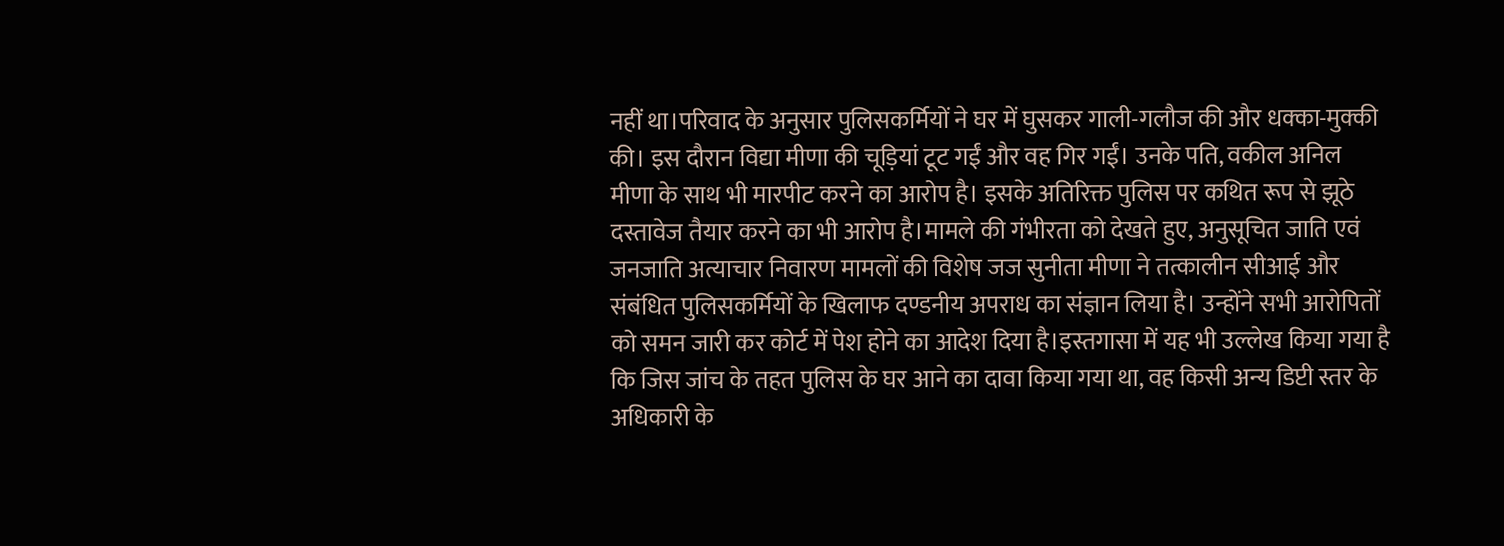नहीं था।परिवाद के अनुसार पुलिसकर्मियों ने घर में घुसकर गाली-गलौज की और धक्का-मुक्की की। इस दौरान विद्या मीणा की चूड़ियां टूट गईं और वह गिर गईं। उनके पति, वकील अनिल मीणा के साथ भी मारपीट करने का आरोप है। इसके अतिरिक्त पुलिस पर कथित रूप से झूठे दस्तावेज तैयार करने का भी आरोप है।मामले की गंभीरता को देखते हुए, अनुसूचित जाति एवं जनजाति अत्याचार निवारण मामलों की विशेष जज सुनीता मीणा ने तत्कालीन सीआई और संबंधित पुलिसकर्मियों के खिलाफ दण्डनीय अपराध का संज्ञान लिया है। उन्होंने सभी आरोपितों को समन जारी कर कोर्ट में पेश होने का आदेश दिया है।इस्तगासा में यह भी उल्लेख किया गया है कि जिस जांच के तहत पुलिस के घर आने का दावा किया गया था, वह किसी अन्य डिप्टी स्तर के अधिकारी के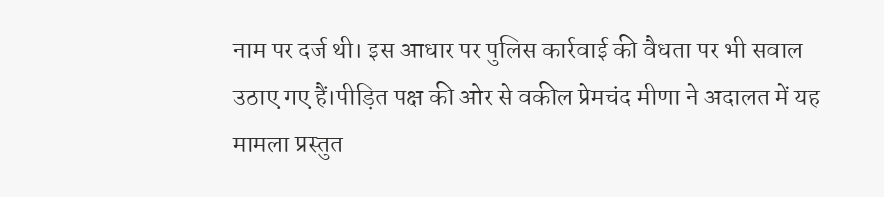नाम पर दर्ज थी। इस आधार पर पुलिस कार्रवाई की वैधता पर भी सवाल उठाए गए हैं।पीड़ित पक्ष की ओर से वकील प्रेमचंद मीणा ने अदालत में यह मामला प्रस्तुत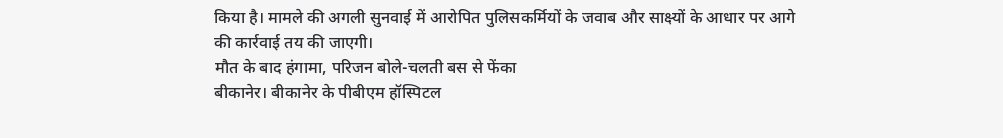किया है। मामले की अगली सुनवाई में आरोपित पुलिसकर्मियों के जवाब और साक्ष्यों के आधार पर आगे की कार्रवाई तय की जाएगी।
मौत के बाद हंगामा, परिजन बोले-चलती बस से फेंका
बीकानेर। बीकानेर के पीबीएम हॉस्पिटल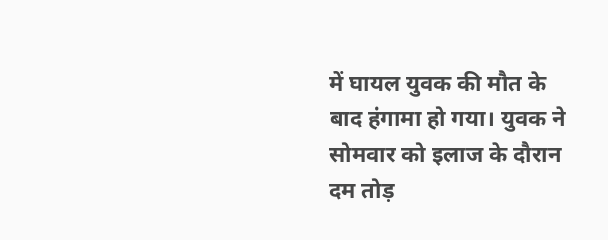में घायल युवक की मौत के बाद हंगामा हो गया। युवक ने सोमवार को इलाज के दौरान दम तोड़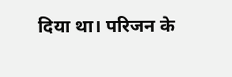दिया था। परिजन के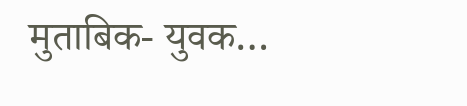मुताबिक- युवक…